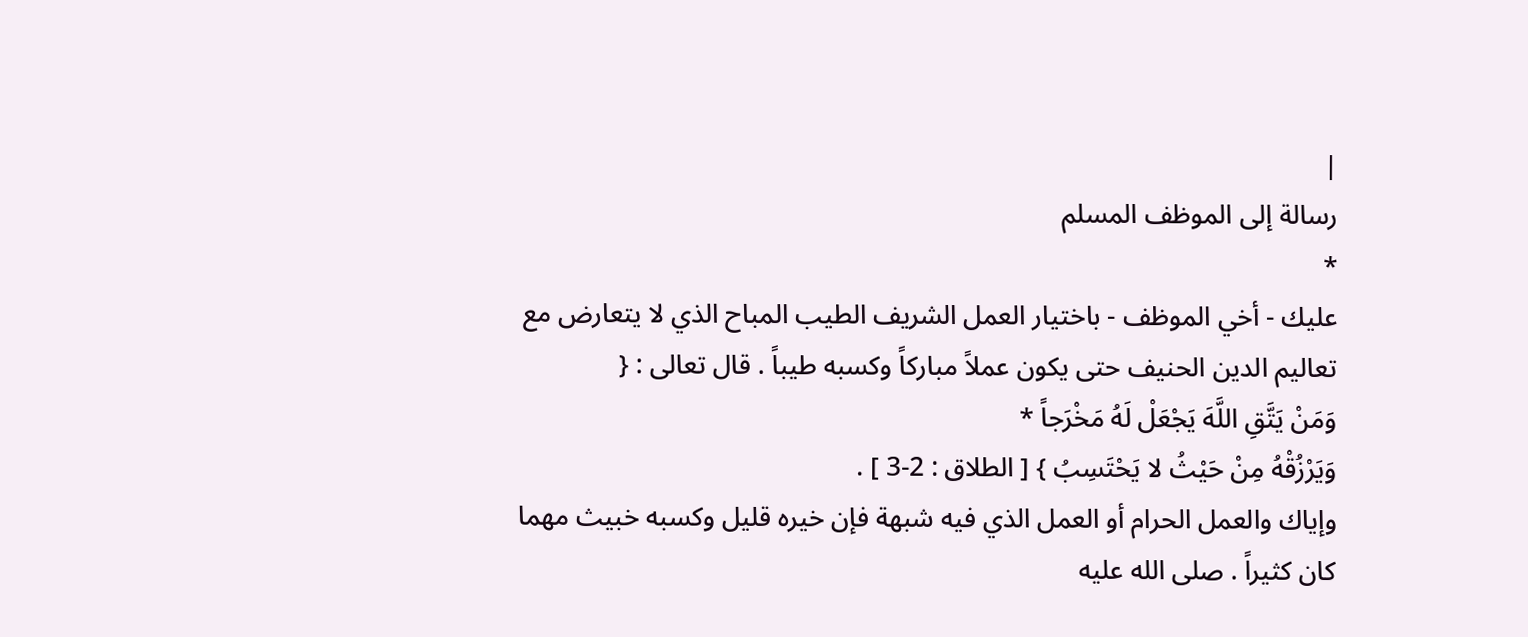|
رسالة إلى الموظف المسلم
*
عليك - أخي الموظف - باختيار العمل الشريف الطيب المباح الذي لا يتعارض مع
تعاليم الدين الحنيف حتى يكون عملاً مباركاً وكسبه طيباً . قال تعالى : {
وَمَنْ يَتَّقِ اللَّهَ يَجْعَلْ لَهُ مَخْرَجاً *
وَيَرْزُقْهُ مِنْ حَيْثُ لا يَحْتَسِبُ } [ الطلاق : 2-3 ] .
وإياك والعمل الحرام أو العمل الذي فيه شبهة فإن خيره قليل وكسبه خبيث مهما
كان كثيراً . صلى الله عليه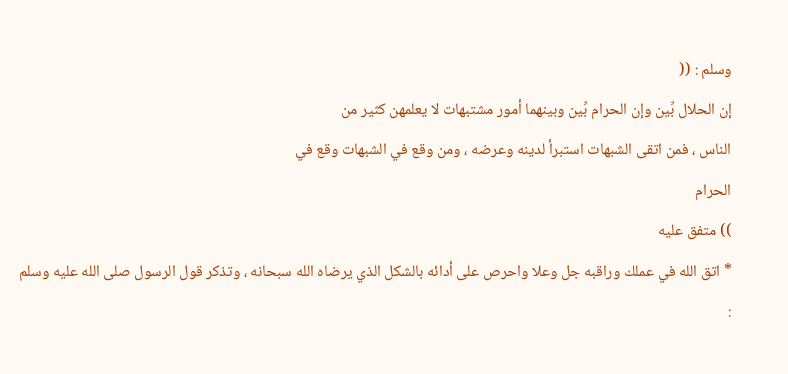وسلم : ((
إن الحلال بِّين وإن الحرام بِّين وبينهما أمور مشتبهات لا يعلمهن كثير من
الناس ، فمن اتقى الشبهات استبرأ لدينه وعرضه ، ومن وقع في الشبهات وقع في
الحرام
)) متفق عليه
* اتق الله في عملك وراقبه جل وعلا واحرص على أدائه بالشكل الذي يرضاه الله سبحانه ، وتذكر قول الرسول صلى الله عليه وسلم :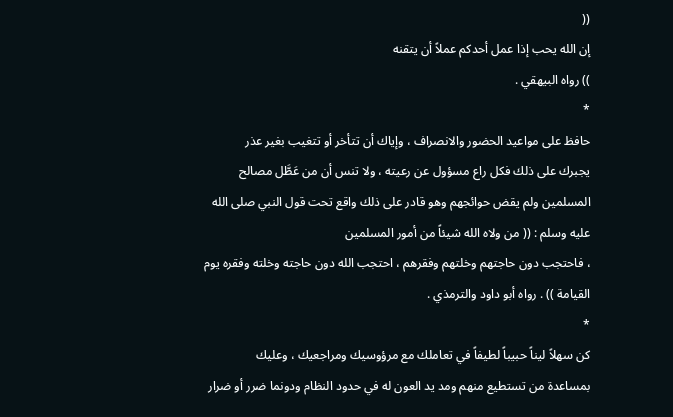((
إن الله يحب إذا عمل أحدكم عملاً أن يتقنه
)) رواه البيهقي .
*
حافظ على مواعيد الحضور والانصراف ، وإياك أن تتأخر أو تتغيب بغير عذر
يجبرك على ذلك فكل راع مسؤول عن رعيته ، ولا تنس أن من عَطَّل مصالح
المسلمين ولم يقض حوائجهم وهو قادر على ذلك واقع تحت قول النبي صلى الله
عليه وسلم : (( من ولاه الله شيئاً من أمور المسلمين
، فاحتجب دون حاجتهم وخلتهم وفقرهم ، احتجب الله دون حاجته وخلته وفقره يوم
القيامة )) . رواه أبو داود والترمذي .
*
كن سهلاً ليناً حبيباً لطيفاً في تعاملك مع مرؤوسيك ومراجعيك ، وعليك
بمساعدة من تستطيع منهم ومد يد العون له في حدود النظام ودونما ضرر أو ضرار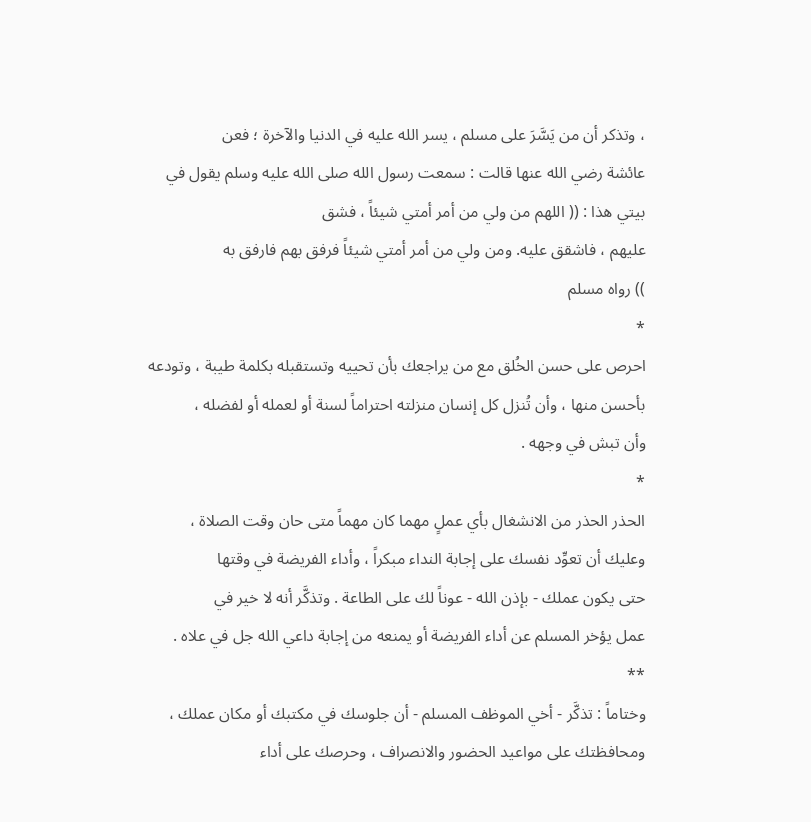، وتذكر أن من يَسَّرَ على مسلم ، يسر الله عليه في الدنيا والآخرة ؛ فعن
عائشة رضي الله عنها قالت : سمعت رسول الله صلى الله عليه وسلم يقول في
بيتي هذا : (( اللهم من ولي من أمر أمتي شيئاً ، فشق
عليهم ، فاشقق عليه. ومن ولي من أمر أمتي شيئاً فرفق بهم فارفق به
)) رواه مسلم
*
احرص على حسن الخُلق مع من يراجعك بأن تحييه وتستقبله بكلمة طيبة ، وتودعه
بأحسن منها ، وأن تُنزل كل إنسان منزلته احتراماً لسنة أو لعمله أو لفضله ،
وأن تبش في وجهه .
*
الحذر الحذر من الانشغال بأي عملٍ مهما كان مهماً متى حان وقت الصلاة ،
وعليك أن تعوِّد نفسك على إجابة النداء مبكراً ، وأداء الفريضة في وقتها
حتى يكون عملك - بإذن الله - عوناً لك على الطاعة . وتذكَّر أنه لا خير في
عمل يؤخر المسلم عن أداء الفريضة أو يمنعه من إجابة داعي الله جل في علاه .
**
وختاماً : تذكَّر - أخي الموظف المسلم - أن جلوسك في مكتبك أو مكان عملك ،
ومحافظتك على مواعيد الحضور والانصراف ، وحرصك على أداء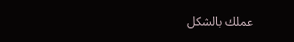عملك بالشكل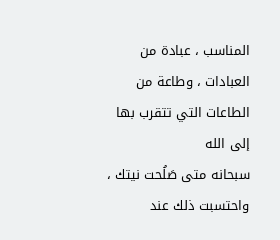المناسب ، عبادة من العبادات ، وطاعة من الطاعات التي تتقرب بها إلى الله
سبحانه متى صَلُحت نيتك ، واحتسبت ذلك عند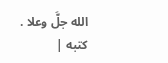الله جلَّ وعلا .
كتبه |